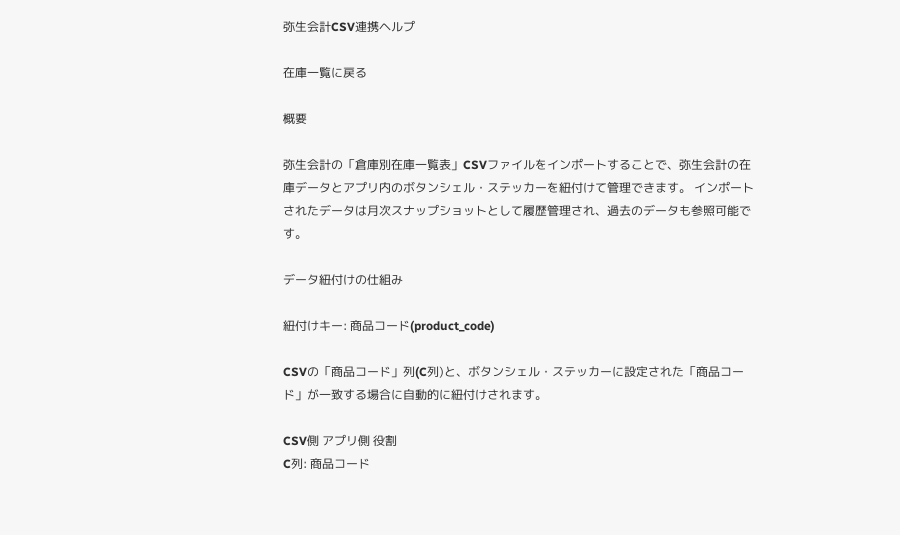弥生会計CSV連携ヘルプ

在庫一覧に戻る

概要

弥生会計の「倉庫別在庫一覧表」CSVファイルをインポートすることで、弥生会計の在庫データとアプリ内のボタンシェル・ステッカーを紐付けて管理できます。 インポートされたデータは月次スナップショットとして履歴管理され、過去のデータも参照可能です。

データ紐付けの仕組み

紐付けキー: 商品コード(product_code)

CSVの「商品コード」列(C列)と、ボタンシェル・ステッカーに設定された「商品コード」が一致する場合に自動的に紐付けされます。

CSV側 アプリ側 役割
C列: 商品コード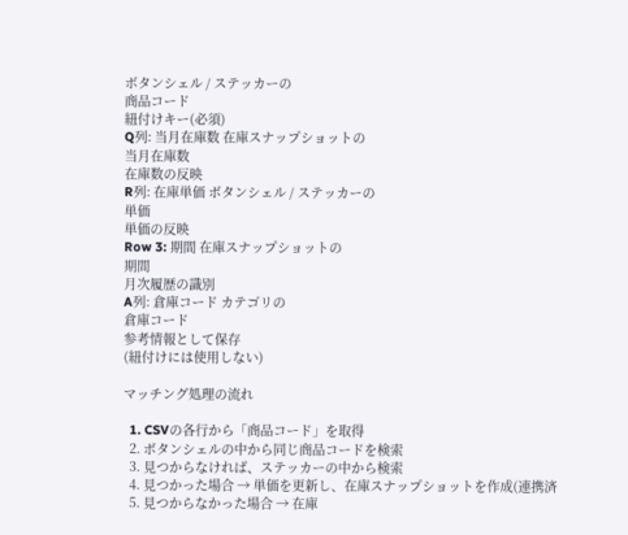ボタンシェル / ステッカーの
商品コード
紐付けキー(必須)
Q列: 当月在庫数 在庫スナップショットの
当月在庫数
在庫数の反映
R列: 在庫単価 ボタンシェル / ステッカーの
単価
単価の反映
Row 3: 期間 在庫スナップショットの
期間
月次履歴の識別
A列: 倉庫コード カテゴリの
倉庫コード
参考情報として保存
(紐付けには使用しない)

マッチング処理の流れ

  1. CSVの各行から「商品コード」を取得
  2. ボタンシェルの中から同じ商品コードを検索
  3. 見つからなければ、ステッカーの中から検索
  4. 見つかった場合 → 単価を更新し、在庫スナップショットを作成(連携済
  5. 見つからなかった場合 → 在庫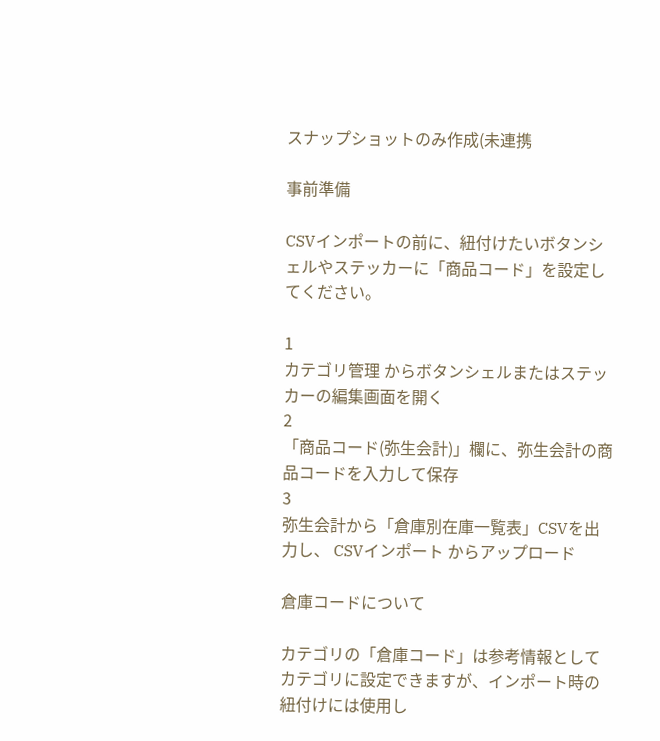スナップショットのみ作成(未連携

事前準備

CSVインポートの前に、紐付けたいボタンシェルやステッカーに「商品コード」を設定してください。

1
カテゴリ管理 からボタンシェルまたはステッカーの編集画面を開く
2
「商品コード(弥生会計)」欄に、弥生会計の商品コードを入力して保存
3
弥生会計から「倉庫別在庫一覧表」CSVを出力し、 CSVインポート からアップロード

倉庫コードについて

カテゴリの「倉庫コード」は参考情報としてカテゴリに設定できますが、インポート時の紐付けには使用し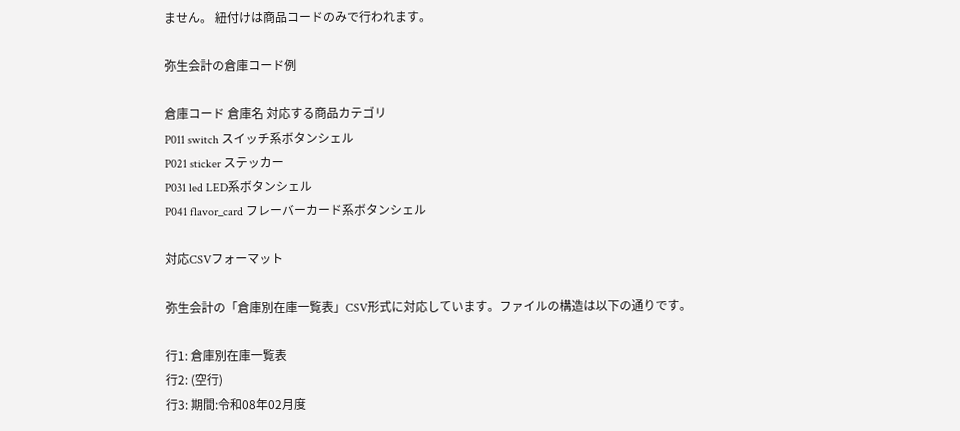ません。 紐付けは商品コードのみで行われます。

弥生会計の倉庫コード例

倉庫コード 倉庫名 対応する商品カテゴリ
P011 switch スイッチ系ボタンシェル
P021 sticker ステッカー
P031 led LED系ボタンシェル
P041 flavor_card フレーバーカード系ボタンシェル

対応CSVフォーマット

弥生会計の「倉庫別在庫一覧表」CSV形式に対応しています。ファイルの構造は以下の通りです。

行1: 倉庫別在庫一覧表
行2: (空行)
行3: 期間:令和08年02月度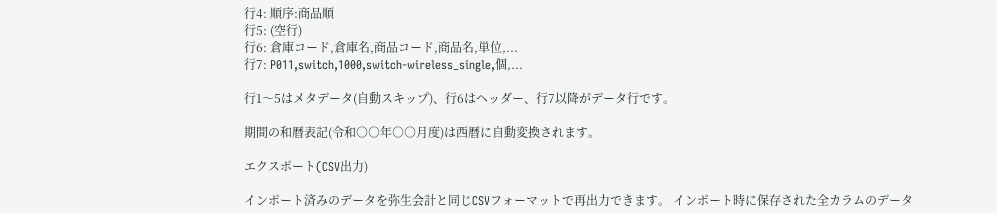行4: 順序:商品順
行5: (空行)
行6: 倉庫コード,倉庫名,商品コード,商品名,単位,...
行7: P011,switch,1000,switch-wireless_single,個,...

行1〜5はメタデータ(自動スキップ)、行6はヘッダー、行7以降がデータ行です。

期間の和暦表記(令和○○年○○月度)は西暦に自動変換されます。

エクスポート(CSV出力)

インポート済みのデータを弥生会計と同じCSVフォーマットで再出力できます。 インポート時に保存された全カラムのデータ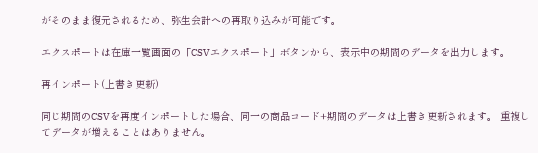がそのまま復元されるため、弥生会計への再取り込みが可能です。

エクスポートは在庫一覧画面の「CSVエクスポート」ボタンから、表示中の期間のデータを出力します。

再インポート(上書き更新)

同じ期間のCSVを再度インポートした場合、同一の商品コード+期間のデータは上書き更新されます。 重複してデータが増えることはありません。